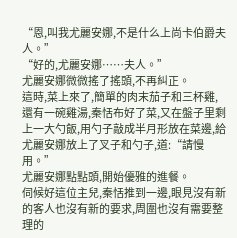“恩,叫我尤麗安娜,不是什么上尚卡伯爵夫人。”
“好的,尤麗安娜……夫人。”
尤麗安娜微微搖了搖頭,不再糾正。
這時,菜上來了,簡單的肉末茄子和三杯雞,還有一碗雞湯,秦恬布好了菜,又在盤子里剩上一大勺飯,用勺子敲成半月形放在菜邊,給尤麗安娜放上了叉子和勺子,道:“請慢用。”
尤麗安娜點點頭,開始優雅的進餐。
伺候好這位主兒,秦恬推到一邊,眼見沒有新的客人也沒有新的要求,周圍也沒有需要整理的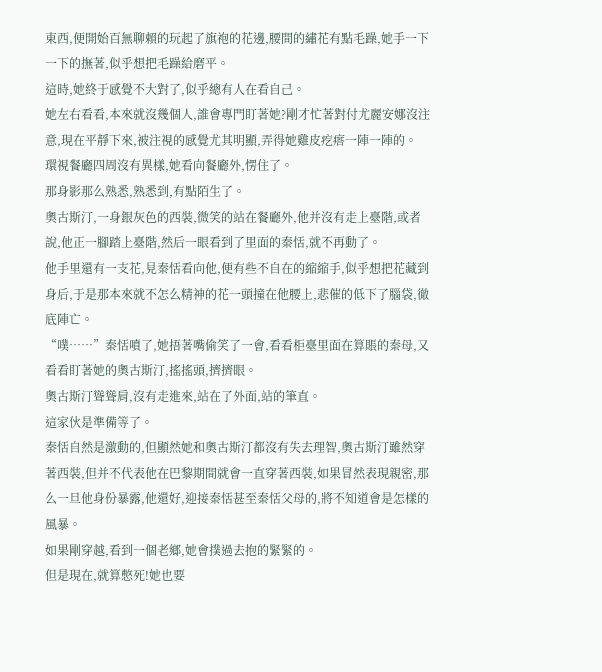東西,便開始百無聊賴的玩起了旗袍的花邊,腰間的繡花有點毛躁,她手一下一下的撫著,似乎想把毛躁給磨平。
這時,她終于感覺不大對了,似乎總有人在看自己。
她左右看看,本來就沒幾個人,誰會專門盯著她?剛才忙著對付尤麗安娜沒注意,現在平靜下來,被注視的感覺尤其明顯,弄得她雞皮疙瘩一陣一陣的。
環視餐廳四周沒有異樣,她看向餐廳外,愣住了。
那身影那么熟悉,熟悉到,有點陌生了。
奧古斯汀,一身銀灰色的西裝,微笑的站在餐廳外,他并沒有走上臺階,或者說,他正一腳踏上臺階,然后一眼看到了里面的秦恬,就不再動了。
他手里還有一支花,見秦恬看向他,便有些不自在的縮縮手,似乎想把花藏到身后,于是那本來就不怎么精神的花一頭撞在他腰上,悲催的低下了腦袋,徹底陣亡。
“噗……”秦恬噴了,她捂著嘴偷笑了一會,看看柜臺里面在算賬的秦母,又看看盯著她的奧古斯汀,搖搖頭,擠擠眼。
奧古斯汀聳聳肩,沒有走進來,站在了外面,站的筆直。
這家伙是準備等了。
秦恬自然是激動的,但顯然她和奧古斯汀都沒有失去理智,奧古斯汀雖然穿著西裝,但并不代表他在巴黎期間就會一直穿著西裝,如果冒然表現親密,那么一旦他身份暴露,他還好,迎接秦恬甚至秦恬父母的,將不知道會是怎樣的風暴。
如果剛穿越,看到一個老鄉,她會撲過去抱的緊緊的。
但是現在,就算憋死!她也要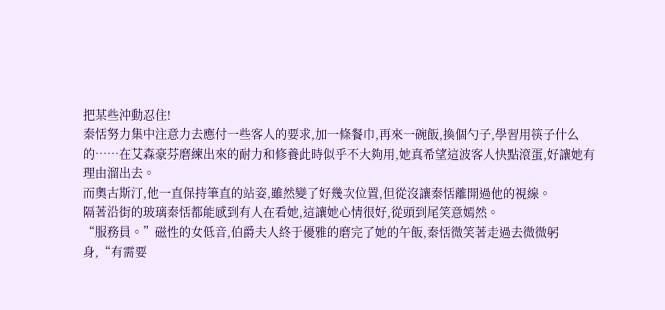把某些沖動忍住!
秦恬努力集中注意力去應付一些客人的要求,加一條餐巾,再來一碗飯,換個勺子,學習用筷子什么的……在艾森豪芬磨練出來的耐力和修養此時似乎不大夠用,她真希望這波客人快點滾蛋,好讓她有理由溜出去。
而奧古斯汀,他一直保持筆直的站姿,雖然變了好幾次位置,但從沒讓秦恬離開過他的視線。
隔著沿街的玻璃秦恬都能感到有人在看她,這讓她心情很好,從頭到尾笑意嫣然。
“服務員。”磁性的女低音,伯爵夫人終于優雅的磨完了她的午飯,秦恬微笑著走過去微微躬身,“有需要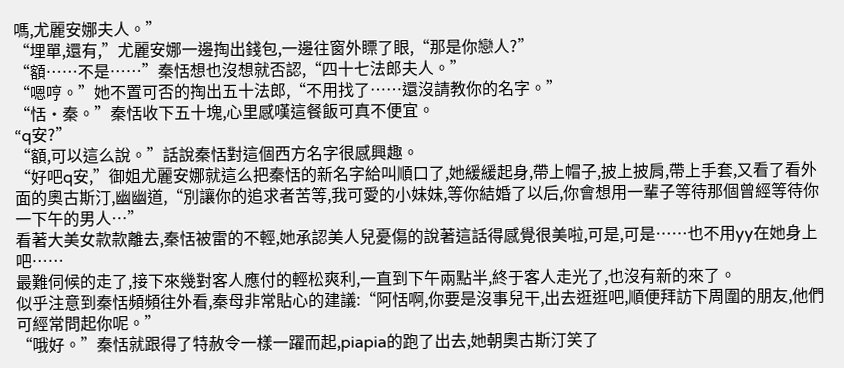嗎,尤麗安娜夫人。”
“埋單,還有,”尤麗安娜一邊掏出錢包,一邊往窗外瞟了眼,“那是你戀人?”
“額……不是……”秦恬想也沒想就否認,“四十七法郎夫人。”
“嗯哼。”她不置可否的掏出五十法郎,“不用找了……還沒請教你的名字。”
“恬·秦。”秦恬收下五十塊,心里感嘆這餐飯可真不便宜。
“q安?”
“額,可以這么說。”話說秦恬對這個西方名字很感興趣。
“好吧q安,”御姐尤麗安娜就這么把秦恬的新名字給叫順口了,她緩緩起身,帶上帽子,披上披肩,帶上手套,又看了看外面的奧古斯汀,幽幽道,“別讓你的追求者苦等,我可愛的小妹妹,等你結婚了以后,你會想用一輩子等待那個曾經等待你一下午的男人…”
看著大美女款款離去,秦恬被雷的不輕,她承認美人兒憂傷的說著這話得感覺很美啦,可是,可是……也不用yy在她身上吧……
最難伺候的走了,接下來幾對客人應付的輕松爽利,一直到下午兩點半,終于客人走光了,也沒有新的來了。
似乎注意到秦恬頻頻往外看,秦母非常貼心的建議:“阿恬啊,你要是沒事兒干,出去逛逛吧,順便拜訪下周圍的朋友,他們可經常問起你呢。”
“哦好。”秦恬就跟得了特赦令一樣一躍而起,piapia的跑了出去,她朝奧古斯汀笑了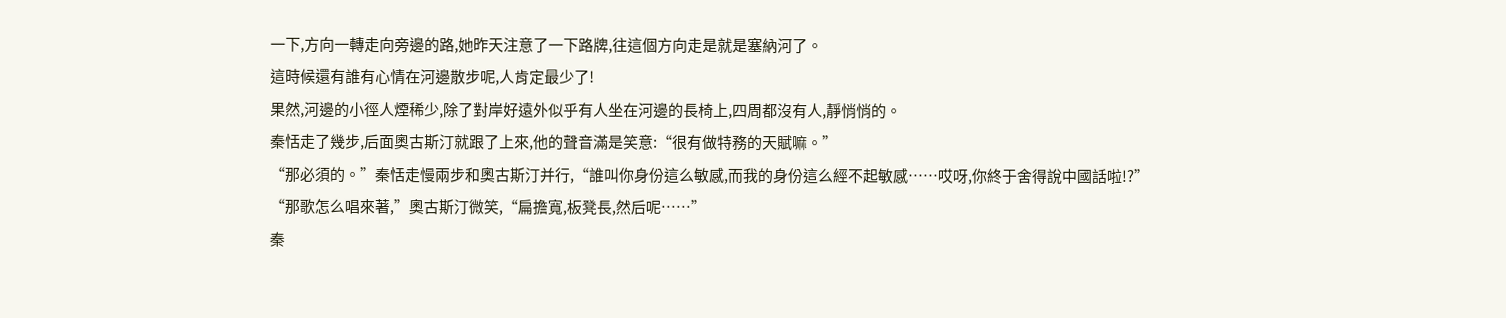一下,方向一轉走向旁邊的路,她昨天注意了一下路牌,往這個方向走是就是塞納河了。
這時候還有誰有心情在河邊散步呢,人肯定最少了!
果然,河邊的小徑人煙稀少,除了對岸好遠外似乎有人坐在河邊的長椅上,四周都沒有人,靜悄悄的。
秦恬走了幾步,后面奧古斯汀就跟了上來,他的聲音滿是笑意:“很有做特務的天賦嘛。”
“那必須的。”秦恬走慢兩步和奧古斯汀并行,“誰叫你身份這么敏感,而我的身份這么經不起敏感……哎呀,你終于舍得說中國話啦!?”
“那歌怎么唱來著,”奧古斯汀微笑,“扁擔寬,板凳長,然后呢……”
秦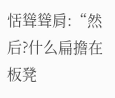恬聳聳肩:“然后?什么扁擔在板凳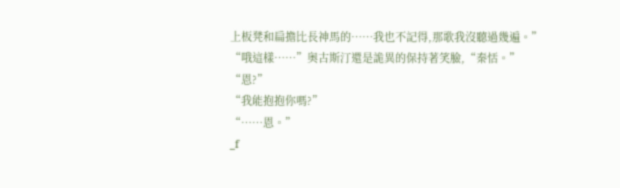上板凳和扁擔比長神馬的……我也不記得,那歌我沒聽過幾遍。”
“哦這樣……”奧古斯汀還是詭異的保持著笑臉,“秦恬。”
“恩?”
“我能抱抱你嗎?”
“……恩。”
_f